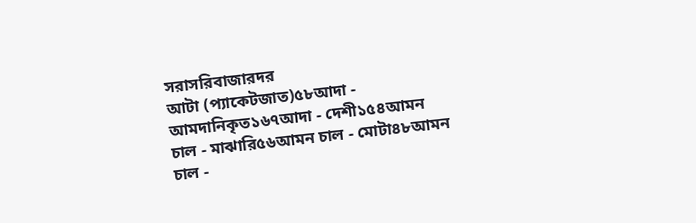সরাসরিবাজারদর
আটা (প্যাকেটজাত)৫৮আদা - আমদানিকৃত১৬৭আদা - দেশী১৫৪আমন চাল - মাঝারি৫৬আমন চাল - মোটা৪৮আমন চাল -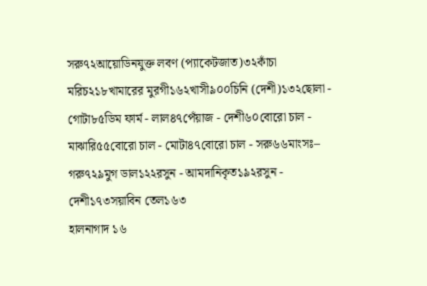সরু৭২আয়োডিনযুক্ত লবণ (প্যাকেটজাত)৩২কাঁচা মরিচ২১৮খামারের মুরগী১৬২খাসী৯০০চিনি (দেশী)১৩২ছোলা - গোটা৮৫ডিম ফার্ম - লাল৪৭পেঁয়াজ - দেশী৬০বোরো চাল - মাঝারি৫৫বোরো চাল - মোটা৪৭বোরো চাল - সরু৬৬মাংসঃ– গরু৭২৯মুগ ডাল১২২রসুন - আমদানিকৃত১৯২রসুন - দেশী১৭৩সয়াবিন তেল১৬৩
হালনাগাদ ১৬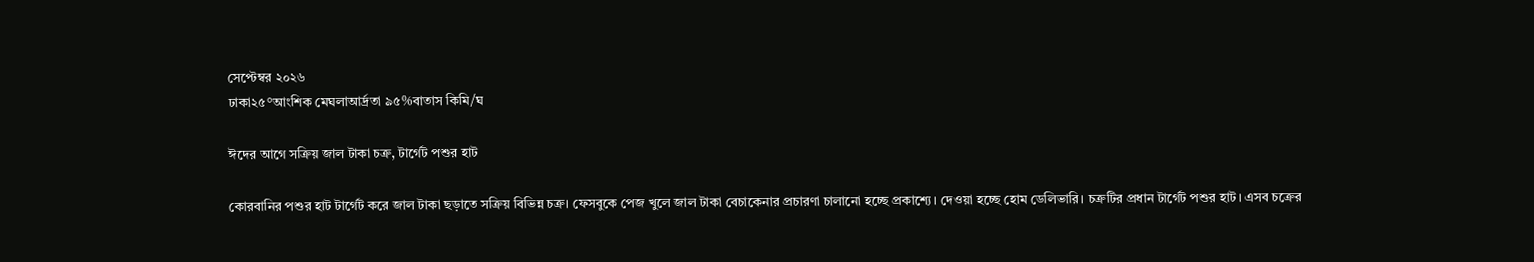সেপ্টেম্বর ২০২৬
ঢাকা২৫°আংশিক মেঘলাআর্দ্রতা ৯৫%বাতাস কিমি/ঘ

ঈদের আগে সক্রিয় জাল টাকা চক্র, টার্গেট পশুর হাট

কোরবানির পশুর হাট টার্গেট করে জাল টাকা ছড়াতে সক্রিয় বিভিন্ন চক্র। ফেসবুকে পেজ খুলে জাল টাকা বেচাকেনার প্রচারণা চালানো হচ্ছে প্রকাশ্যে। দেওয়া হচ্ছে হোম ডেলিভারি। চক্রটির প্রধান টার্গেট পশুর হাট। এসব চক্রের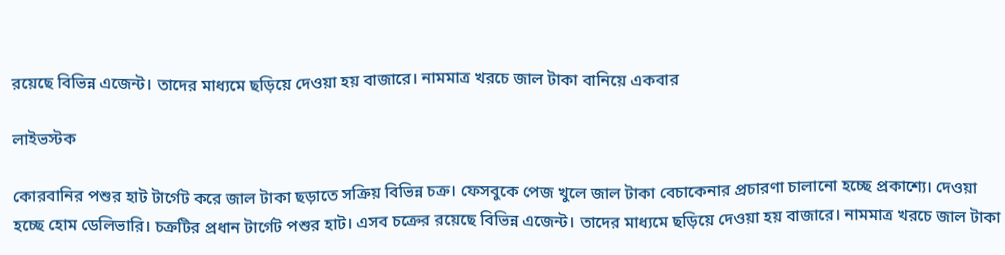রয়েছে বিভিন্ন এজেন্ট। তাদের মাধ্যমে ছড়িয়ে দেওয়া হয় বাজারে। নামমাত্র খরচে জাল টাকা বানিয়ে একবার

লাইভস্টক

কোরবানির পশুর হাট টার্গেট করে জাল টাকা ছড়াতে সক্রিয় বিভিন্ন চক্র। ফেসবুকে পেজ খুলে জাল টাকা বেচাকেনার প্রচারণা চালানো হচ্ছে প্রকাশ্যে। দেওয়া হচ্ছে হোম ডেলিভারি। চক্রটির প্রধান টার্গেট পশুর হাট। এসব চক্রের রয়েছে বিভিন্ন এজেন্ট। তাদের মাধ্যমে ছড়িয়ে দেওয়া হয় বাজারে। নামমাত্র খরচে জাল টাকা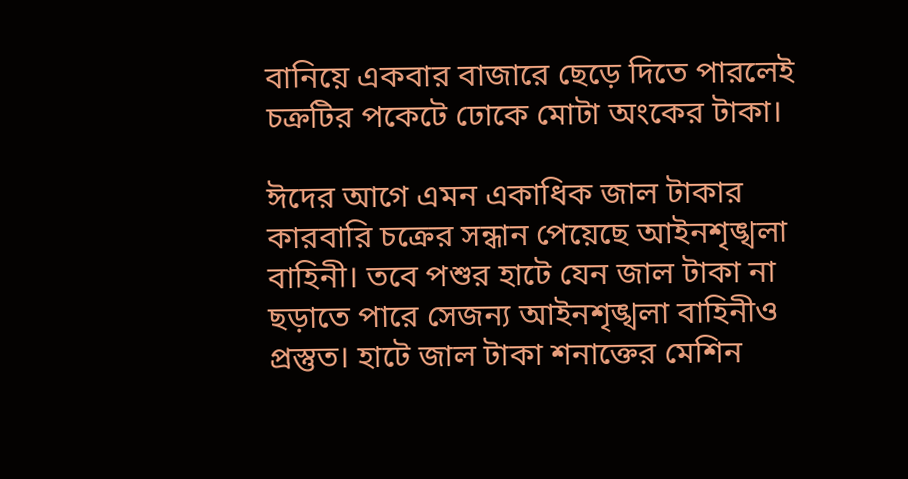বানিয়ে একবার বাজারে ছেড়ে দিতে পারলেই চক্রটির পকেটে ঢোকে মোটা অংকের টাকা।

ঈদের আগে এমন একাধিক জাল টাকার কারবারি চক্রের সন্ধান পেয়েছে আইনশৃঙ্খলা বাহিনী। তবে পশুর হাটে যেন জাল টাকা না ছড়াতে পারে সেজন্য আইনশৃঙ্খলা বাহিনীও প্রস্তুত। হাটে জাল টাকা শনাক্তের মেশিন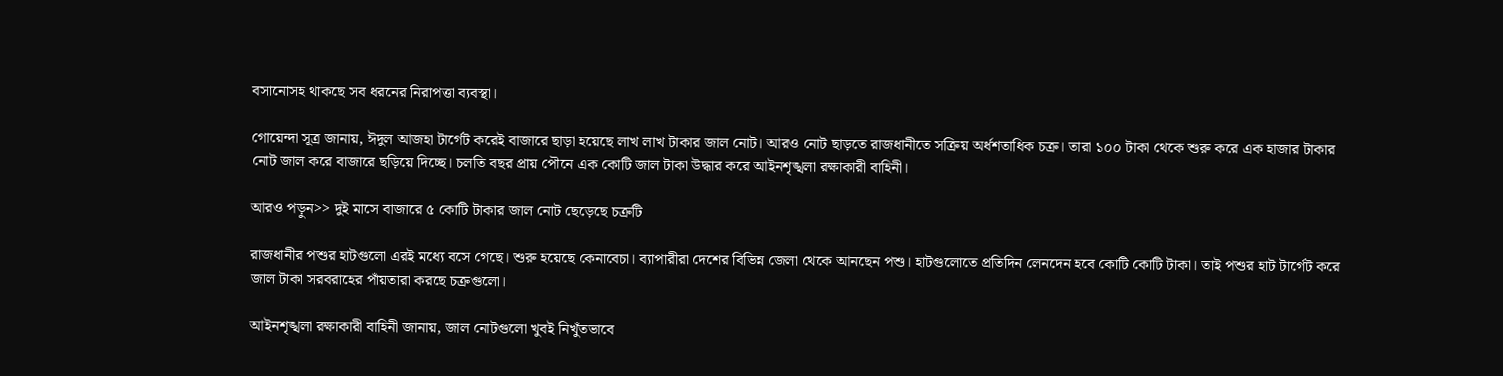বসানোসহ থাকছে সব ধরনের নিরাপত্তা ব্যবস্থা।

গোয়েন্দা সূত্র জানায়, ঈদুল আজহা টার্গেট করেই বাজারে ছাড়া হয়েছে লাখ লাখ টাকার জাল নোট। আরও নোট ছাড়তে রাজধানীতে সক্রিয় অর্ধশতাধিক চক্র। তারা ১০০ টাকা থেকে শুরু করে এক হাজার টাকার নোট জাল করে বাজারে ছড়িয়ে দিচ্ছে। চলতি বছর প্রায় পৌনে এক কোটি জাল টাকা উদ্ধার করে আইনশৃঙ্খলা রক্ষাকারী বাহিনী।

আরও পড়ুন>> দুই মাসে বাজারে ৫ কোটি টাকার জাল নোট ছেড়েছে চক্রটি

রাজধানীর পশুর হাটগুলো এরই মধ্যে বসে গেছে। শুরু হয়েছে কেনাবেচা। ব্যাপারীরা দেশের বিভিন্ন জেলা থেকে আনছেন পশু। হাটগুলোতে প্রতিদিন লেনদেন হবে কোটি কোটি টাকা। তাই পশুর হাট টার্গেট করে জাল টাকা সরবরাহের পাঁয়তারা করছে চক্রগুলো।

আইনশৃঙ্খলা রক্ষাকারী বাহিনী জানায়, জাল নোটগুলো খুবই নিখুঁতভাবে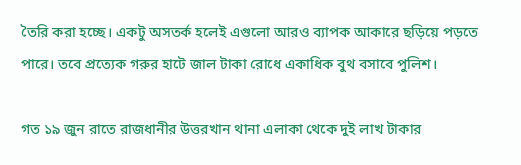তৈরি করা হচ্ছে। একটু অসতর্ক হলেই এগুলো আরও ব্যাপক আকারে ছড়িয়ে পড়তে পারে। তবে প্রত্যেক গরুর হাটে জাল টাকা রোধে একাধিক বুথ বসাবে পুলিশ।

গত ১৯ জুন রাতে রাজধানীর উত্তরখান থানা এলাকা থেকে দুই লাখ টাকার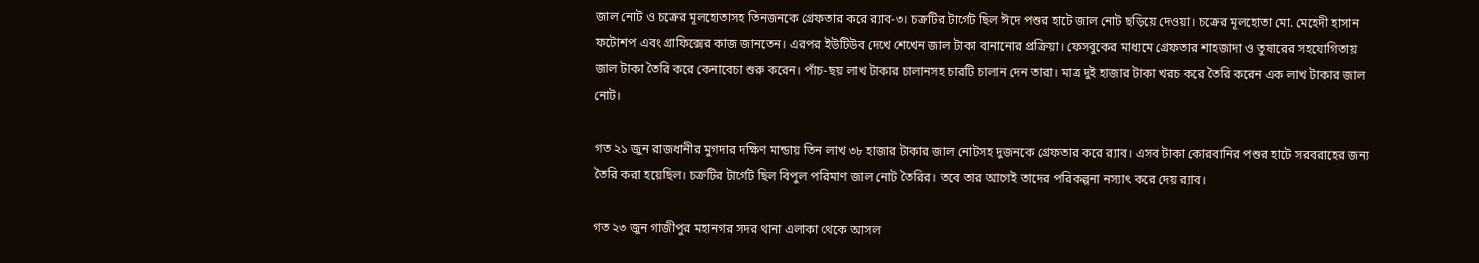জাল নোট ও চক্রের মূলহোতাসহ তিনজনকে গ্রেফতার করে র‍্যাব-৩। চক্রটির টার্গেট ছিল ঈদে পশুর হাটে জাল নোট ছড়িয়ে দেওয়া। চক্রের মূলহোতা মো. মেহেদী হাসান ফটোশপ এবং গ্রাফিক্সের কাজ জানতেন। এরপর ইউটিউব দেখে শেখেন জাল টাকা বানানোর প্রক্রিয়া। ফেসবুকের মাধ্যমে গ্রেফতার শাহজাদা ও তুষারের সহযোগিতায় জাল টাকা তৈরি করে কেনাবেচা শুরু করেন। পাঁচ-ছয় লাখ টাকার চালানসহ চারটি চালান দেন তারা। মাত্র দুই হাজার টাকা খরচ করে তৈরি করেন এক লাখ টাকার জাল নোট।

গত ২১ জুন রাজধানীর মুগদার দক্ষিণ মান্ডায় তিন লাখ ৩৮ হাজার টাকার জাল নোটসহ দুজনকে গ্রেফতার করে র‌্যাব। এসব টাকা কোরবানির পশুর হাটে সরবরাহের জন্য তৈরি করা হয়েছিল। চক্রটির টার্গেট ছিল বিপুল পরিমাণ জাল নোট তৈরির। তবে তার আগেই তাদের পরিকল্পনা নস্যাৎ করে দেয় র‍্যাব।

গত ২৩ জুন গাজীপুর মহানগর সদর থানা এলাকা থেকে আসল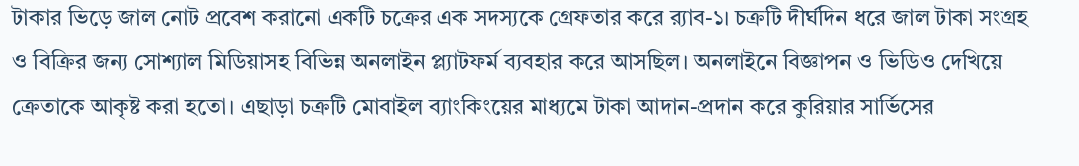টাকার ভিড়ে জাল নোট প্রবেশ করানো একটি চক্রের এক সদস্যকে গ্রেফতার করে র‍্যাব-১। চক্রটি দীর্ঘদিন ধরে জাল টাকা সংগ্রহ ও বিক্রির জন্য সোশ্যাল মিডিয়াসহ বিভিন্ন অনলাইন প্ল্যাটফর্ম ব্যবহার করে আসছিল। অনলাইনে বিজ্ঞাপন ও ভিডিও দেখিয়ে ক্রেতাকে আকৃষ্ট করা হতো। এছাড়া চক্রটি মোবাইল ব্যাংকিংয়ের মাধ্যমে টাকা আদান-প্রদান করে কুরিয়ার সার্ভিসের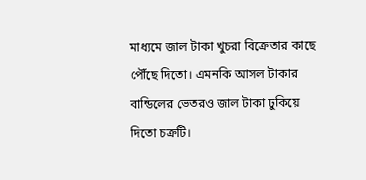মাধ্যমে জাল টাকা খুচরা বিক্রেতার কাছে পৌঁছে দিতো। এমনকি আসল টাকার বান্ডিলের ভেতরও জাল টাকা ঢুকিয়ে দিতো চক্রটি।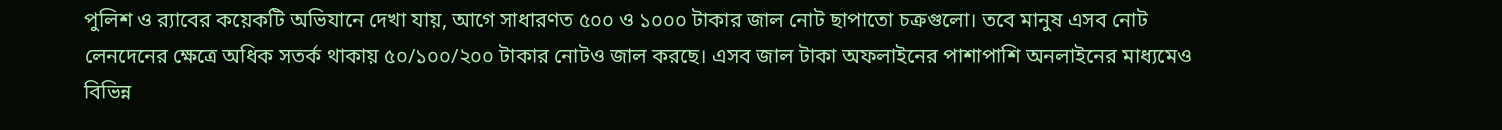পুলিশ ও র‍্যাবের কয়েকটি অভিযানে দেখা যায়, আগে সাধারণত ৫০০ ও ১০০০ টাকার জাল নোট ছাপাতো চক্রগুলো। তবে মানুষ এসব নোট লেনদেনের ক্ষেত্রে অধিক সতর্ক থাকায় ৫০/১০০/২০০ টাকার নোটও জাল করছে। এসব জাল টাকা অফলাইনের পাশাপাশি অনলাইনের মাধ্যমেও বিভিন্ন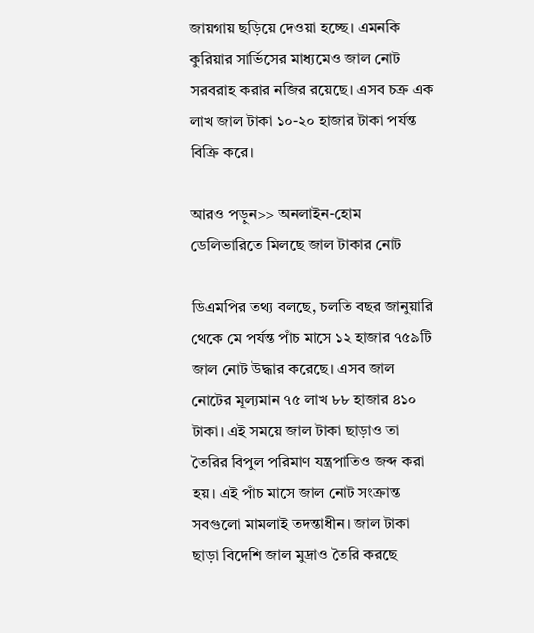জায়গায় ছড়িয়ে দেওয়া হচ্ছে। এমনকি কুরিয়ার সার্ভিসের মাধ্যমেও জাল নোট সরবরাহ করার নজির রয়েছে। এসব চক্র এক লাখ জাল টাকা ১০-২০ হাজার টাকা পর্যন্ত বিক্রি করে।

আরও পড়ুন>> অনলাইন-হোম ডেলিভারিতে মিলছে জাল টাকার নোট

ডিএমপির তথ্য বলছে, চলতি বছর জানুয়ারি থেকে মে পর্যন্ত পাঁচ মাসে ১২ হাজার ৭৫৯টি জাল নোট উদ্ধার করেছে। এসব জাল নোটের মূল্যমান ৭৫ লাখ ৮৮ হাজার ৪১০ টাকা। এই সময়ে জাল টাকা ছাড়াও তা তৈরির বিপুল পরিমাণ যন্ত্রপাতিও জব্দ করা হয়। এই পাঁচ মাসে জাল নোট সংক্রান্ত সবগুলো মামলাই তদন্তাধীন। জাল টাকা ছাড়া বিদেশি জাল মুদ্রাও তৈরি করছে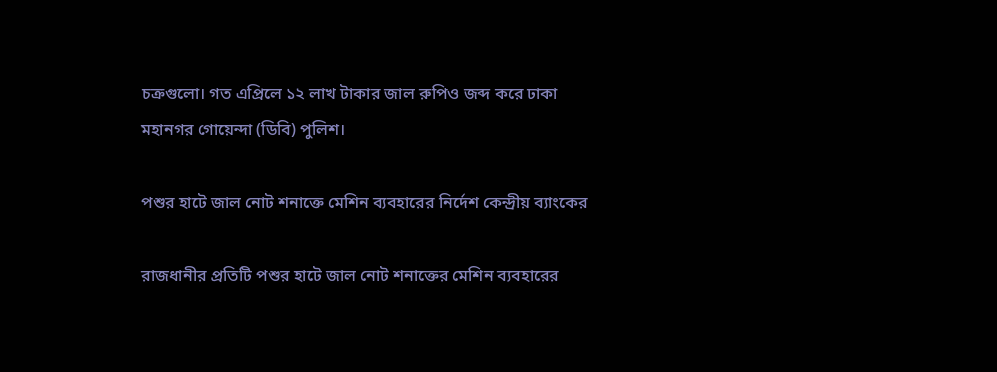চক্রগুলো। গত এপ্রিলে ১২ লাখ টাকার জাল রুপিও জব্দ করে ঢাকা মহানগর গোয়েন্দা (ডিবি) পুলিশ।

পশুর হাটে জাল নোট শনাক্তে মেশিন ব্যবহারের নির্দেশ কেন্দ্রীয় ব্যাংকের

রাজধানীর প্রতিটি পশুর হাটে জাল নোট শনাক্তের মেশিন ব্যবহারের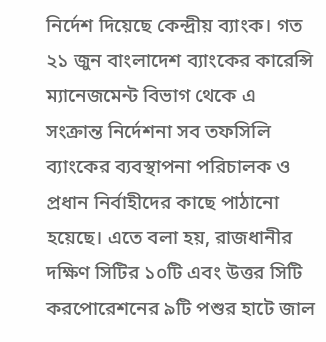নির্দেশ দিয়েছে কেন্দ্রীয় ব্যাংক। গত ২১ জুন বাংলাদেশ ব্যাংকের কারেন্সি ম্যানেজমেন্ট বিভাগ থেকে এ সংক্রান্ত নির্দেশনা সব তফসিলি ব্যাংকের ব্যবস্থাপনা পরিচালক ও প্রধান নির্বাহীদের কাছে পাঠানো হয়েছে। এতে বলা হয়, রাজধানীর দক্ষিণ সিটির ১০টি এবং উত্তর সিটি করপোরেশনের ৯টি পশুর হাটে জাল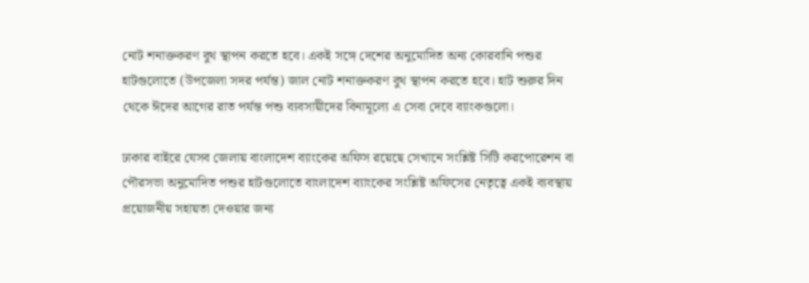নোট শনাক্তকরণ বুথ স্থাপন করতে হবে। একই সঙ্গে দেশের অনুমোদিত অন্য কোরবানি পশুর হাটগুলোতে (উপজেলা সদর পর্যন্ত) জাল নোট শনাক্তকরণ বুথ স্থাপন করতে হবে। হাট শুরুর দিন থেকে ঈদের আগের রাত পর্যন্ত পশু ব্যবসায়ীদের বিনামূল্যে এ সেবা দেবে ব্যাংকগুলো।

ঢাকার বাইরে যেসব জেলায় বাংলাদেশ ব্যাংকের অফিস রয়েছে সেখানে সংশ্লিষ্ট সিটি করপোরেশন বা পৌরসভা অনুমোদিত পশুর হাটগুলোতে বাংলাদেশ ব্যাংকের সংশ্লিষ্ট অফিসের নেতৃত্বে একই ব্যবস্থায় প্রয়োজনীয় সহায়তা দেওয়ার জন্য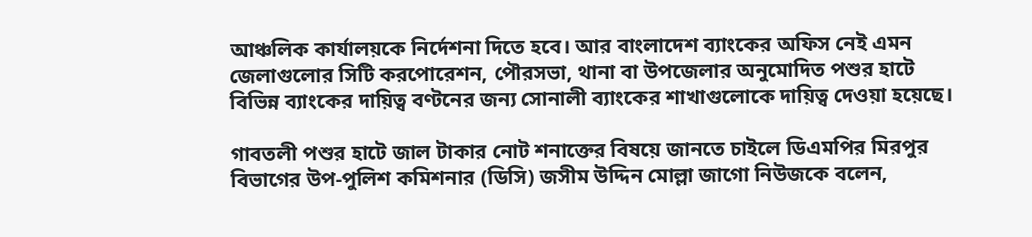আঞ্চলিক কার্যালয়কে নির্দেশনা দিতে হবে। আর বাংলাদেশ ব্যাংকের অফিস নেই এমন জেলাগুলোর সিটি করপোরেশন, পৌরসভা, থানা বা উপজেলার অনুমোদিত পশুর হাটে বিভিন্ন ব্যাংকের দায়িত্ব বণ্টনের জন্য সোনালী ব্যাংকের শাখাগুলোকে দায়িত্ব দেওয়া হয়েছে।

গাবতলী পশুর হাটে জাল টাকার নোট শনাক্তের বিষয়ে জানতে চাইলে ডিএমপির মিরপুর বিভাগের উপ-পুলিশ কমিশনার (ডিসি) জসীম উদ্দিন মোল্লা জাগো নিউজকে বলেন,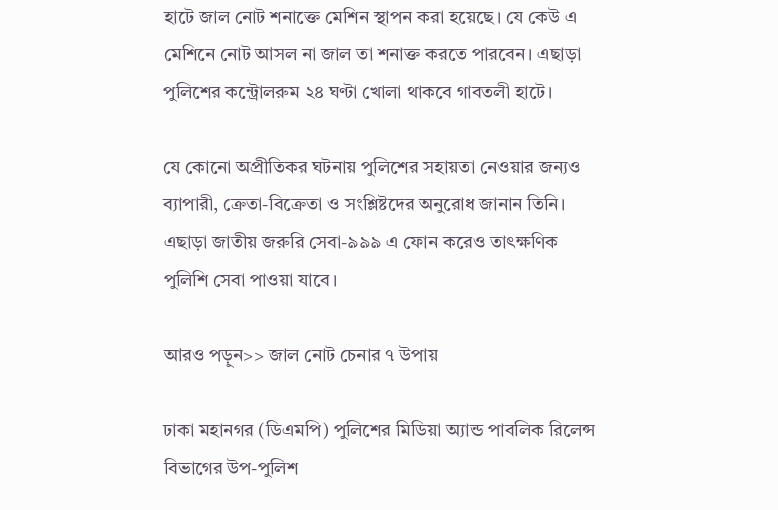হাটে জাল নোট শনাক্তে মেশিন স্থাপন করা হয়েছে। যে কেউ এ মেশিনে নোট আসল না জাল তা শনাক্ত করতে পারবেন। এছাড়া পুলিশের কন্ট্রোলরুম ২৪ ঘণ্টা খোলা থাকবে গাবতলী হাটে।

যে কোনো অপ্রীতিকর ঘটনায় পুলিশের সহায়তা নেওয়ার জন্যও ব্যাপারী, ক্রেতা-বিক্রেতা ও সংশ্লিষ্টদের অনুরোধ জানান তিনি। এছাড়া জাতীয় জরুরি সেবা-৯৯৯ এ ফোন করেও তাৎক্ষণিক পুলিশি সেবা পাওয়া যাবে।

আরও পড়ুন>> জাল নোট চেনার ৭ উপায়

ঢাকা মহানগর (ডিএমপি) পুলিশের মিডিয়া অ্যান্ড পাবলিক রিলেন্স বিভাগের উপ-পুলিশ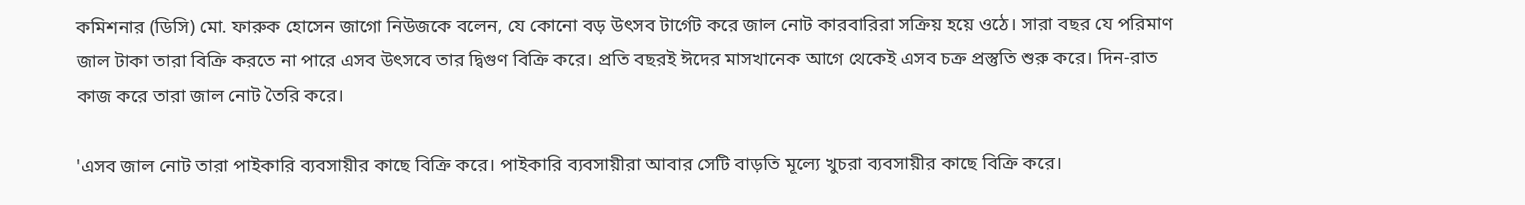কমিশনার (ডিসি) মো. ফারুক হোসেন জাগো নিউজকে বলেন, যে কোনো বড় উৎসব টার্গেট করে জাল নোট কারবারিরা সক্রিয় হয়ে ওঠে। সারা বছর যে পরিমাণ জাল টাকা তারা বিক্রি করতে না পারে এসব উৎসবে তার দ্বিগুণ বিক্রি করে। প্রতি বছরই ঈদের মাসখানেক আগে থেকেই এসব চক্র প্রস্তুতি শুরু করে। দিন-রাত কাজ করে তারা জাল নোট তৈরি করে।

'এসব জাল নোট তারা পাইকারি ব্যবসায়ীর কাছে বিক্রি করে। পাইকারি ব্যবসায়ীরা আবার সেটি বাড়তি মূল্যে খুচরা ব্যবসায়ীর কাছে বিক্রি করে।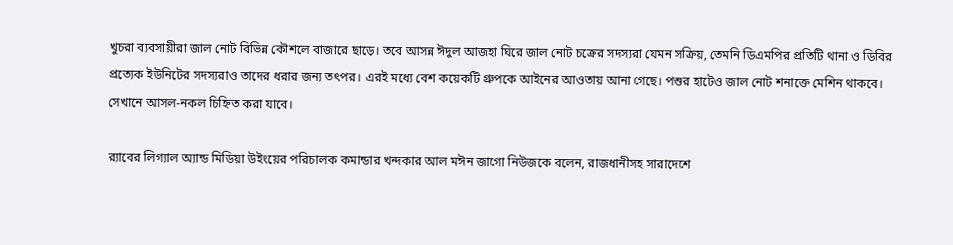খুচরা ব্যবসায়ীরা জাল নোট বিভিন্ন কৌশলে বাজারে ছাড়ে। তবে আসন্ন ঈদুল আজহা ঘিরে জাল নোট চক্রের সদস্যরা যেমন সক্রিয়, তেমনি ডিএমপির প্রতিটি থানা ও ডিবির প্রত্যেক ইউনিটের সদস্যরাও তাদের ধরার জন্য তৎপর। এরই মধ্যে বেশ কয়েকটি গ্রুপকে আইনের আওতায় আনা গেছে। পশুর হাটেও জাল নোট শনাক্তে মেশিন থাকবে। সেখানে আসল-নকল চিহ্নিত করা যাবে।

র‌্যাবের লিগ্যাল অ্যান্ড মিডিয়া উইংয়ের পরিচালক কমান্ডার খন্দকার আল মঈন জাগো নিউজকে বলেন, রাজধানীসহ সারাদেশে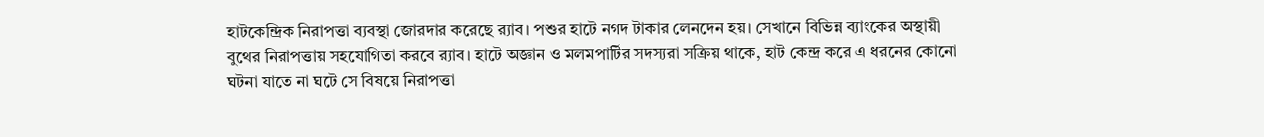হাটকেন্দ্রিক নিরাপত্তা ব্যবস্থা জোরদার করেছে র‍্যাব। পশুর হাটে নগদ টাকার লেনদেন হয়। সেখানে বিভিন্ন ব্যাংকের অস্থায়ী বুথের নিরাপত্তায় সহযোগিতা করবে র‌্যাব। হাটে অজ্ঞান ও মলমপার্টির সদস্যরা সক্রিয় থাকে, হাট কেন্দ্র করে এ ধরনের কোনো ঘটনা যাতে না ঘটে সে বিষয়ে নিরাপত্তা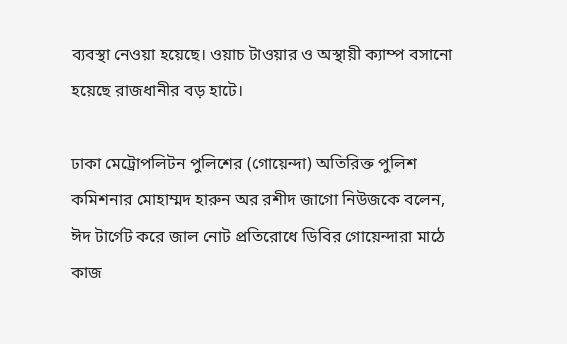ব্যবস্থা নেওয়া হয়েছে। ওয়াচ টাওয়ার ও অস্থায়ী ক্যাম্প বসানো হয়েছে রাজধানীর বড় হাটে।

ঢাকা মেট্রোপলিটন পুলিশের (গোয়েন্দা) অতিরিক্ত পুলিশ কমিশনার মোহাম্মদ হারুন অর রশীদ জাগো নিউজকে বলেন, ঈদ টার্গেট করে জাল নোট প্রতিরোধে ডিবির গোয়েন্দারা মাঠে কাজ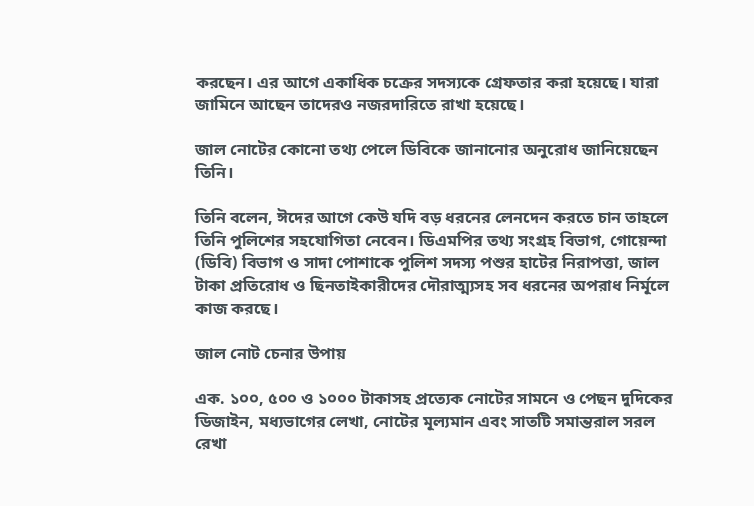করছেন। এর আগে একাধিক চক্রের সদস্যকে গ্রেফতার করা হয়েছে। যারা জামিনে আছেন তাদেরও নজরদারিতে রাখা হয়েছে।

জাল নোটের কোনো তথ্য পেলে ডিবিকে জানানোর অনুরোধ জানিয়েছেন তিনি।

তিনি বলেন, ঈদের আগে কেউ যদি বড় ধরনের লেনদেন করতে চান তাহলে তিনি পুলিশের সহযোগিতা নেবেন। ডিএমপির তথ্য সংগ্রহ বিভাগ, গোয়েন্দা (ডিবি) বিভাগ ও সাদা পোশাকে পুলিশ সদস্য পশুর হাটের নিরাপত্তা, জাল টাকা প্রতিরোধ ও ছিনতাইকারীদের দৌরাত্ম্যসহ সব ধরনের অপরাধ নির্মূলে কাজ করছে।

জাল নোট চেনার উপায়

এক. ১০০, ৫০০ ও ১০০০ টাকাসহ প্রত্যেক নোটের সামনে ও পেছন দুদিকের ডিজাইন, মধ্যভাগের লেখা, নোটের মূল্যমান এবং সাতটি সমান্তরাল সরল রেখা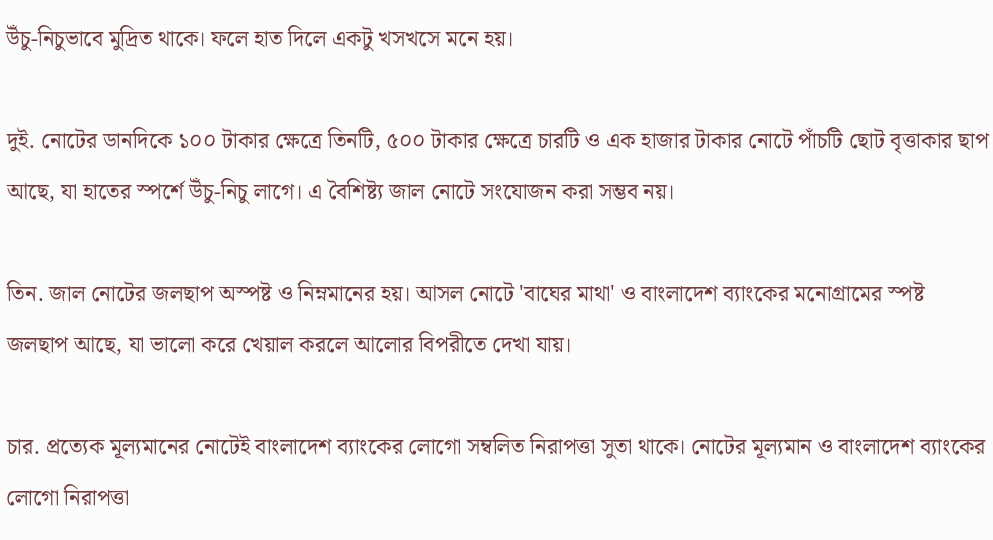উঁচু-নিচুভাবে মুদ্রিত থাকে। ফলে হাত দিলে একটু খসখসে মনে হয়।

দুই. নোটের ডানদিকে ১০০ টাকার ক্ষেত্রে তিনটি, ৫০০ টাকার ক্ষেত্রে চারটি ও এক হাজার টাকার নোটে পাঁচটি ছোট বৃত্তাকার ছাপ আছে, যা হাতের স্পর্শে উঁচু-নিচু লাগে। এ বৈশিষ্ট্য জাল নোটে সংযোজন করা সম্ভব নয়।

তিন. জাল নোটের জলছাপ অস্পষ্ট ও নিম্নমানের হয়। আসল নোটে 'বাঘের মাথা' ও বাংলাদেশ ব্যাংকের মনোগ্রামের স্পষ্ট জলছাপ আছে, যা ভালো করে খেয়াল করলে আলোর বিপরীতে দেখা যায়।

চার. প্রত্যেক মূল্যমানের নোটেই বাংলাদেশ ব্যাংকের লোগো সম্বলিত নিরাপত্তা সুতা থাকে। নোটের মূল্যমান ও বাংলাদেশ ব্যাংকের লোগো নিরাপত্তা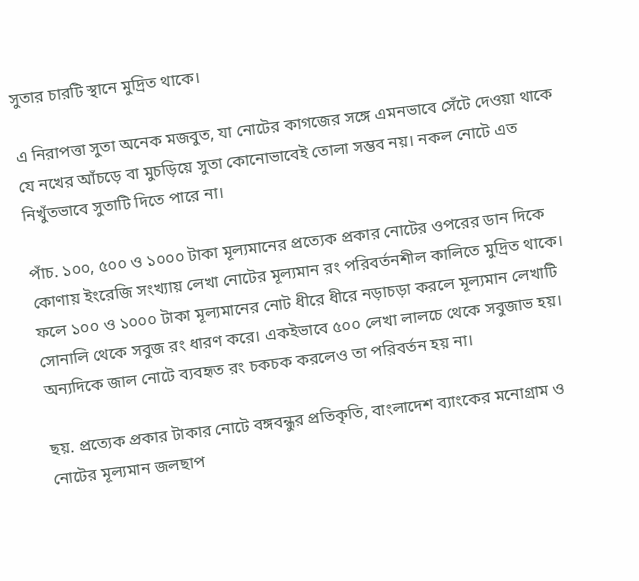সুতার চারটি স্থানে মুদ্রিত থাকে।

এ নিরাপত্তা সুতা অনেক মজবুত, যা নোটের কাগজের সঙ্গে এমনভাবে সেঁটে দেওয়া থাকে যে নখের আঁচড়ে বা মুচড়িয়ে সুতা কোনোভাবেই তোলা সম্ভব নয়। নকল নোটে এত নিখুঁতভাবে সুতাটি দিতে পারে না।

পাঁচ. ১০০, ৫০০ ও ১০০০ টাকা মূল্যমানের প্রত্যেক প্রকার নোটের ওপরের ডান দিকে কোণায় ইংরেজি সংখ্যায় লেখা নোটের মূল্যমান রং পরিবর্তনশীল কালিতে মুদ্রিত থাকে। ফলে ১০০ ও ১০০০ টাকা মূল্যমানের নোট ধীরে ধীরে নড়াচড়া করলে মূল্যমান লেখাটি সোনালি থেকে সবুজ রং ধারণ করে। একইভাবে ৫০০ লেখা লালচে থেকে সবুজাভ হয়। অন্যদিকে জাল নোটে ব্যবহৃত রং চকচক করলেও তা পরিবর্তন হয় না।

ছয়. প্রত্যেক প্রকার টাকার নোটে বঙ্গবন্ধুর প্রতিকৃতি, বাংলাদেশ ব্যাংকের মনোগ্রাম ও নোটের মূল্যমান জলছাপ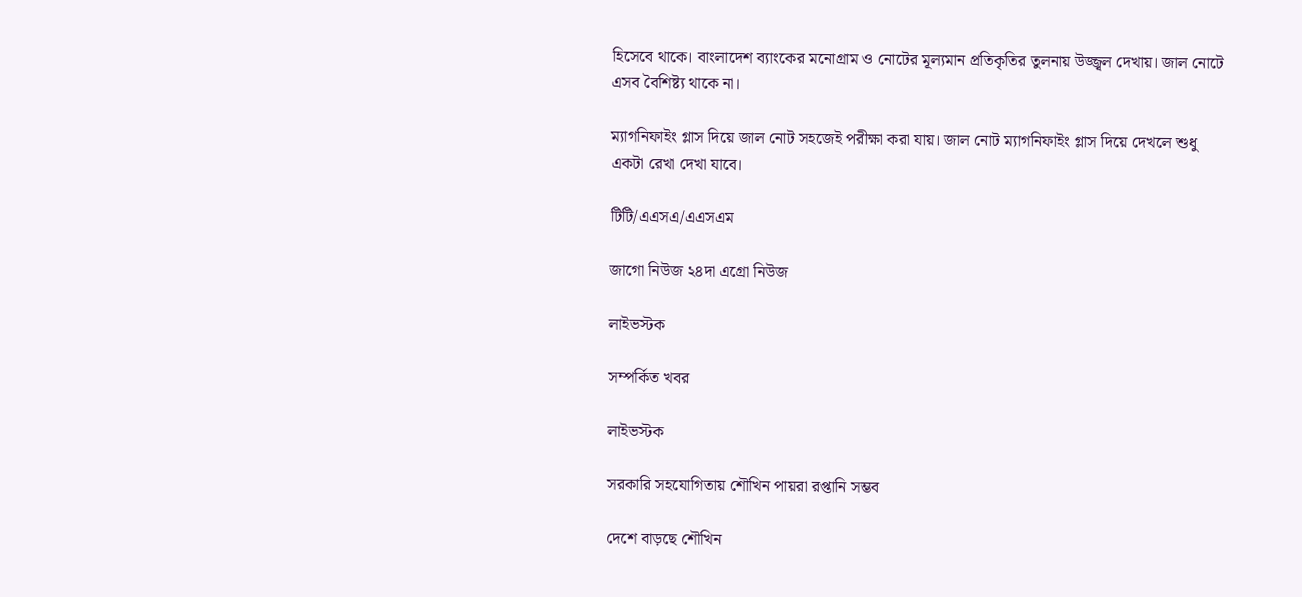হিসেবে থাকে। বাংলাদেশ ব্যাংকের মনোগ্রাম ও নোটের মূল্যমান প্রতিকৃতির তুলনায় উজ্জ্বল দেখায়। জাল নোটে এসব বৈশিষ্ট্য থাকে না।

ম্যাগনিফাইং গ্লাস দিয়ে জাল নোট সহজেই পরীক্ষা করা যায়। জাল নোট ম্যাগনিফাইং গ্লাস দিয়ে দেখলে শুধু একটা রেখা দেখা যাবে।

টিটি/এএসএ/এএসএম

জাগো নিউজ ২৪দা এগ্রো নিউজ

লাইভস্টক

সম্পর্কিত খবর

লাইভস্টক

সরকারি সহযোগিতায় শৌখিন পায়রা রপ্তানি সম্ভব

দেশে বাড়ছে শৌখিন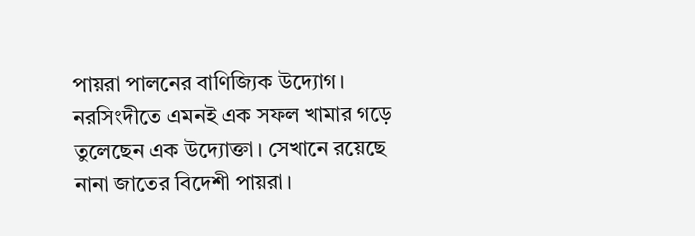পায়রা পালনের বাণিজ্যিক উদ্যোগ। নরসিংদীতে এমনই এক সফল খামার গড়ে তুলেছেন এক উদ্যোক্তা। সেখানে রয়েছে নানা জাতের বিদেশী পায়রা।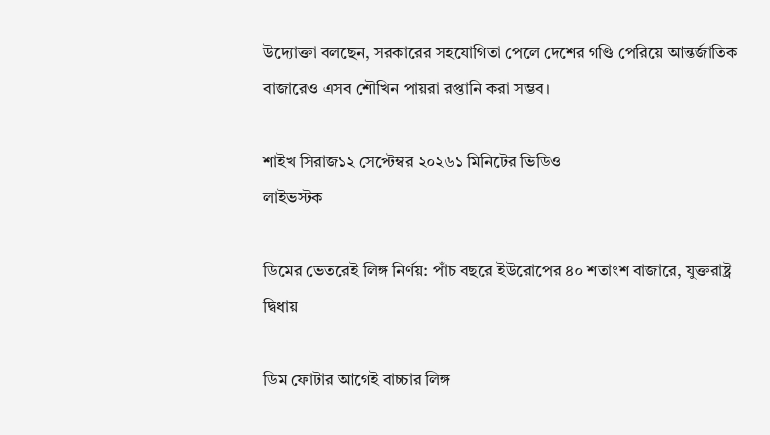উদ্যোক্তা বলছেন, সরকারের সহযোগিতা পেলে দেশের গণ্ডি পেরিয়ে আন্তর্জাতিক বাজারেও এসব শৌখিন পায়রা রপ্তানি করা সম্ভব।

শাইখ সিরাজ১২ সেপ্টেম্বর ২০২৬১ মিনিটের ভিডিও
লাইভস্টক

ডিমের ভেতরেই লিঙ্গ নির্ণয়: পাঁচ বছরে ইউরোপের ৪০ শতাংশ বাজারে, যুক্তরাষ্ট্র দ্বিধায়

ডিম ফোটার আগেই বাচ্চার লিঙ্গ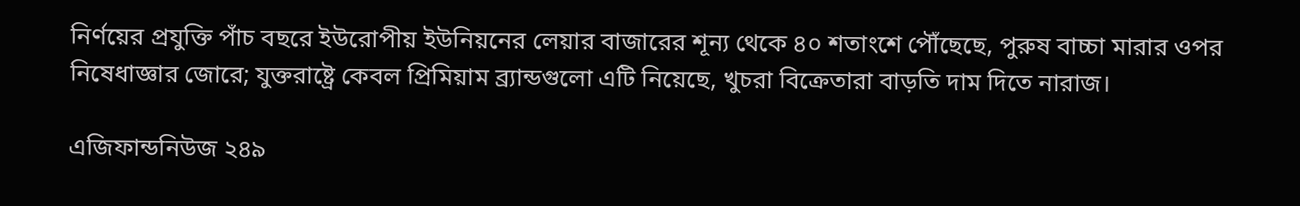নির্ণয়ের প্রযুক্তি পাঁচ বছরে ইউরোপীয় ইউনিয়নের লেয়ার বাজারের শূন্য থেকে ৪০ শতাংশে পৌঁছেছে, পুরুষ বাচ্চা মারার ওপর নিষেধাজ্ঞার জোরে; যুক্তরাষ্ট্রে কেবল প্রিমিয়াম ব্র্যান্ডগুলো এটি নিয়েছে, খুচরা বিক্রেতারা বাড়তি দাম দিতে নারাজ।

এজিফান্ডনিউজ ২৪৯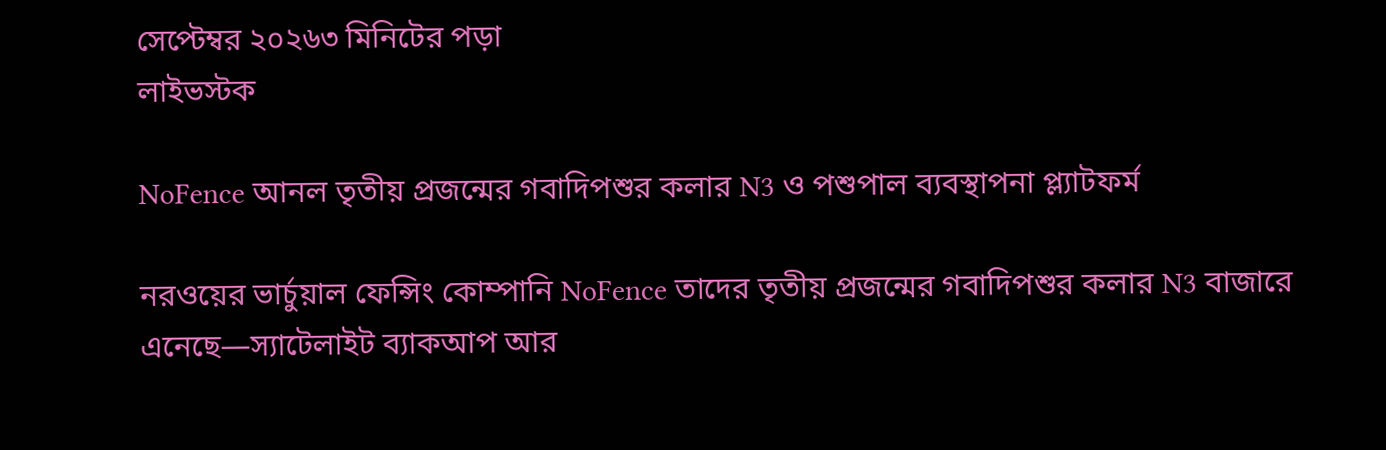সেপ্টেম্বর ২০২৬৩ মিনিটের পড়া
লাইভস্টক

NoFence আনল তৃতীয় প্রজন্মের গবাদিপশুর কলার N3 ও পশুপাল ব্যবস্থাপনা প্ল্যাটফর্ম

নরওয়ের ভার্চুয়াল ফেন্সিং কোম্পানি NoFence তাদের তৃতীয় প্রজন্মের গবাদিপশুর কলার N3 বাজারে এনেছে—স্যাটেলাইট ব্যাকআপ আর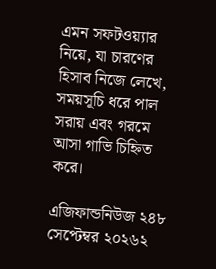এমন সফটওয়্যার নিয়ে, যা চারণের হিসাব নিজে লেখে, সময়সূচি ধরে পাল সরায় এবং গরমে আসা গাভি চিহ্নিত করে।

এজিফান্ডনিউজ ২৪৮ সেপ্টেম্বর ২০২৬২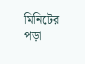মিনিটের পড়া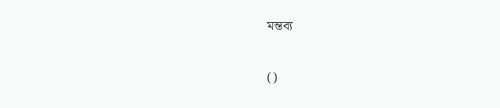মন্তব্য

()